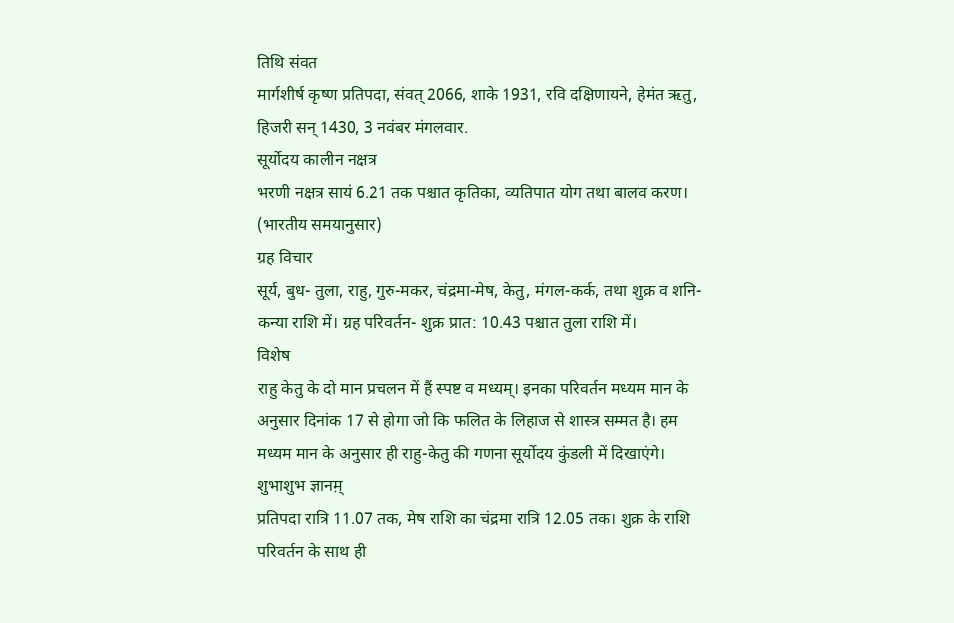तिथि संवत
मार्गशीर्ष कृष्ण प्रतिपदा, संवत् 2066, शाके 1931, रवि दक्षिणायने, हेमंत ऋतु, हिजरी सन् 1430, 3 नवंबर मंगलवार.
सूर्योदय कालीन नक्षत्र
भरणी नक्षत्र सायं 6.21 तक पश्चात कृतिका, व्यतिपात योग तथा बालव करण। (भारतीय समयानुसार)
ग्रह विचार
सूर्य, बुध- तुला, राहु, गुरु-मकर, चंद्रमा-मेष, केतु, मंगल-कर्क, तथा शुक्र व शनि-कन्या राशि में। ग्रह परिवर्तन- शुक्र प्रात: 10.43 पश्चात तुला राशि में।
विशेष
राहु केतु के दो मान प्रचलन में हैं स्पष्ट व मध्यम्। इनका परिवर्तन मध्यम मान के अनुसार दिनांक 17 से होगा जो कि फलित के लिहाज से शास्त्र सम्मत है। हम मध्यम मान के अनुसार ही राहु-केतु की गणना सूर्योदय कुंडली में दिखाएंगे।
शुभाशुभ ज्ञानम़्
प्रतिपदा रात्रि 11.07 तक, मेष राशि का चंद्रमा रात्रि 12.05 तक। शुक्र के राशि परिवर्तन के साथ ही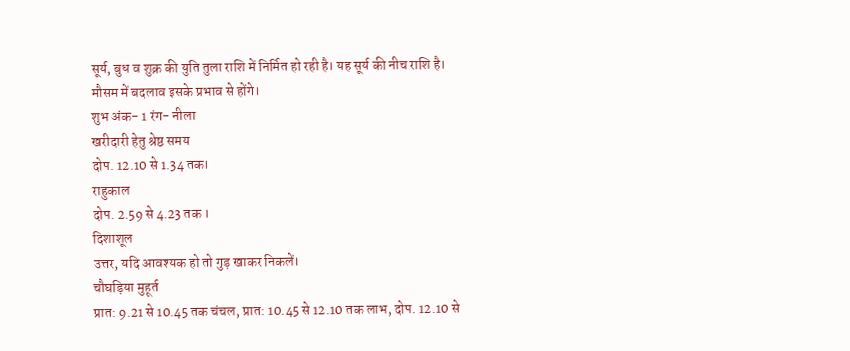सूर्य, बुध व शुक्र की युति तुला राशि में निर्मित हो रही है। यह सूर्य की नीच राशि है। मौसम में बदलाव इसके प्रभाव से होंगे।
शुभ अंक- 1 रंग- नीला
खरीदारी हेतु श्रेष्ठ समय
दोप. 12.10 से 1.34 तक।
राहुकाल
दोप. 2.59 से 4.23 तक ।
दिशाशूल
उत्तर, यदि आवश्यक हो तो गुड़ खाकर निकलें।
चौघड़िया मुहूर्त
प्रात: 9.21 से 10.45 तक चंचल, प्रात: 10.45 से 12.10 तक लाभ, दोप. 12.10 से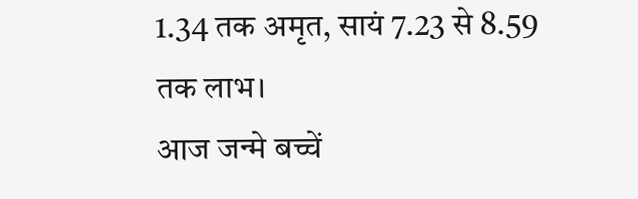1.34 तक अमृत, सायं 7.23 से 8.59 तक लाभ।
आज जन्मे बच्चें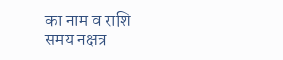का नाम व राशि
समय नक्षत्र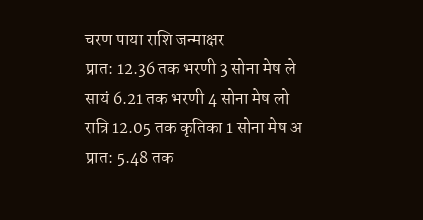चरण पाया राशि जन्माक्षर
प्रात: 12.36 तक भरणी 3 सोना मेष ले
सायं 6.21 तक भरणी 4 सोना मेष लो
रात्रि 12.05 तक कृतिका 1 सोना मेष अ
प्रात: 5.48 तक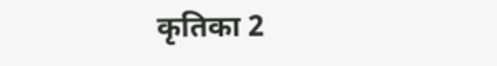कृतिका 2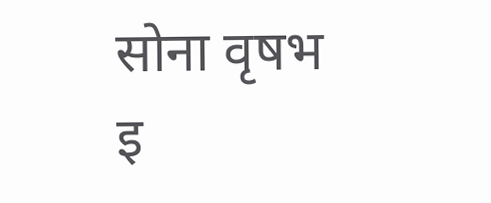सोना वृषभ इ